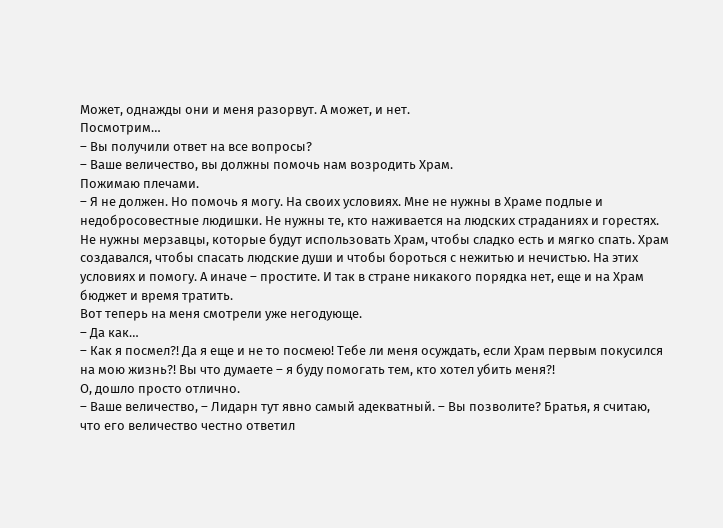Может, однажды они и меня разорвут. А может, и нет.
Посмотрим…
– Вы получили ответ на все вопросы?
– Ваше величество, вы должны помочь нам возродить Храм.
Пожимаю плечами.
– Я не должен. Но помочь я могу. На своих условиях. Мне не нужны в Храме подлые и недобросовестные людишки. Не нужны те, кто наживается на людских страданиях и горестях. Не нужны мерзавцы, которые будут использовать Храм, чтобы сладко есть и мягко спать. Храм создавался, чтобы спасать людские души и чтобы бороться с нежитью и нечистью. На этих условиях и помогу. А иначе – простите. И так в стране никакого порядка нет, еще и на Храм бюджет и время тратить.
Вот теперь на меня смотрели уже негодующе.
– Да как…
– Как я посмел?! Да я еще и не то посмею! Тебе ли меня осуждать, если Храм первым покусился на мою жизнь?! Вы что думаете – я буду помогать тем, кто хотел убить меня?!
О, дошло просто отлично.
– Ваше величество, – Лидарн тут явно самый адекватный. – Вы позволите? Братья, я считаю, что его величество честно ответил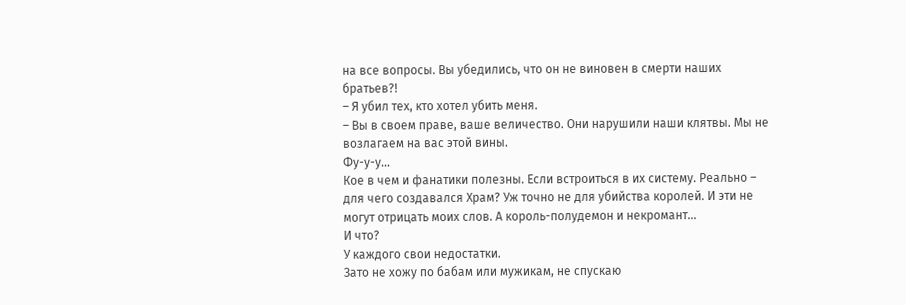на все вопросы. Вы убедились, что он не виновен в смерти наших братьев?!
– Я убил тех, кто хотел убить меня.
– Вы в своем праве, ваше величество. Они нарушили наши клятвы. Мы не возлагаем на вас этой вины.
Фу-у-у…
Кое в чем и фанатики полезны. Если встроиться в их систему. Реально – для чего создавался Храм? Уж точно не для убийства королей. И эти не могут отрицать моих слов. А король-полудемон и некромант…
И что?
У каждого свои недостатки.
Зато не хожу по бабам или мужикам, не спускаю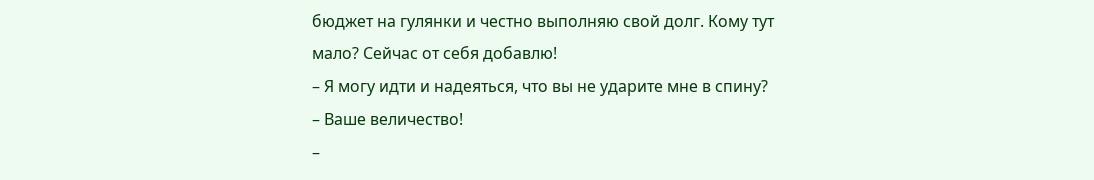бюджет на гулянки и честно выполняю свой долг. Кому тут мало? Сейчас от себя добавлю!
– Я могу идти и надеяться, что вы не ударите мне в спину?
– Ваше величество!
–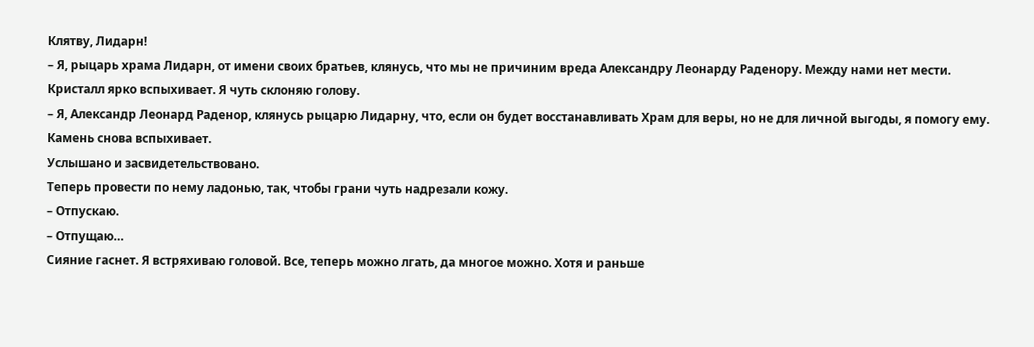Клятву, Лидарн!
– Я, рыцарь храма Лидарн, от имени своих братьев, клянусь, что мы не причиним вреда Александру Леонарду Раденору. Между нами нет мести.
Кристалл ярко вспыхивает. Я чуть склоняю голову.
– Я, Александр Леонард Раденор, клянусь рыцарю Лидарну, что, если он будет восстанавливать Храм для веры, но не для личной выгоды, я помогу ему.
Камень снова вспыхивает.
Услышано и засвидетельствовано.
Теперь провести по нему ладонью, так, чтобы грани чуть надрезали кожу.
– Отпускаю.
– Отпущаю…
Сияние гаснет. Я встряхиваю головой. Все, теперь можно лгать, да многое можно. Хотя и раньше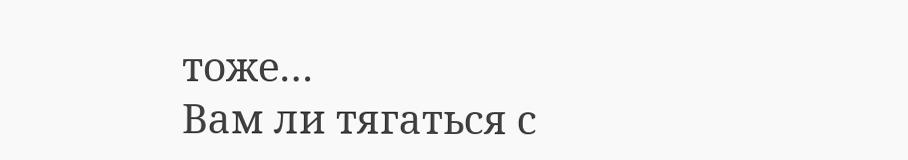тоже…
Вам ли тягаться с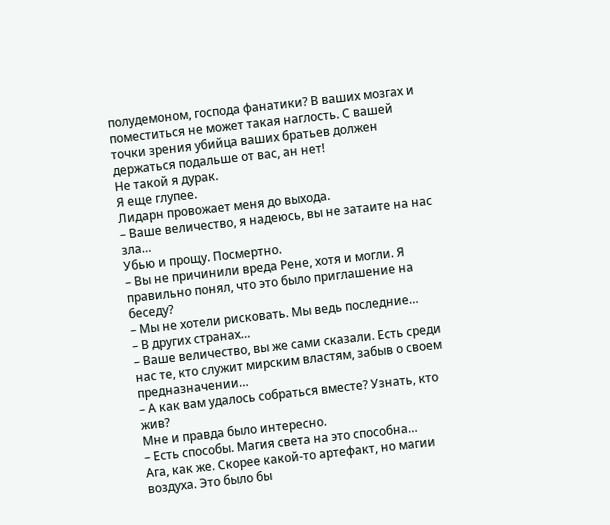полудемоном, господа фанатики? В ваших мозгах и поместиться не может такая наглость. С вашей точки зрения убийца ваших братьев должен держаться подальше от вас, ан нет!
Не такой я дурак.
Я еще глупее.
Лидарн провожает меня до выхода.
– Ваше величество, я надеюсь, вы не затаите на нас зла…
Убью и прощу. Посмертно.
– Вы не причинили вреда Рене, хотя и могли. Я правильно понял, что это было приглашение на беседу?
– Мы не хотели рисковать. Мы ведь последние…
– В других странах…
– Ваше величество, вы же сами сказали. Есть среди нас те, кто служит мирским властям, забыв о своем предназначении…
– А как вам удалось собраться вместе? Узнать, кто жив?
Мне и правда было интересно.
– Есть способы. Магия света на это способна…
Ага, как же. Скорее какой-то артефакт, но магии воздуха. Это было бы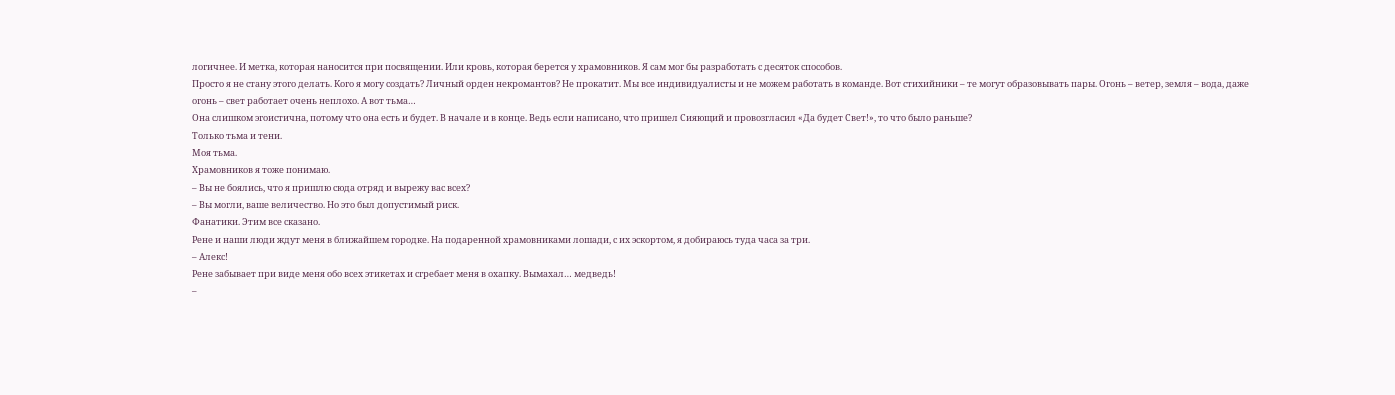логичнее. И метка, которая наносится при посвящении. Или кровь, которая берется у храмовников. Я сам мог бы разработать с десяток способов.
Просто я не стану этого делать. Кого я могу создать? Личный орден некромантов? Не прокатит. Мы все индивидуалисты и не можем работать в команде. Вот стихийники – те могут образовывать пары. Огонь – ветер, земля – вода, даже огонь – свет работает очень неплохо. А вот тьма…
Она слишком эгоистична, потому что она есть и будет. В начале и в конце. Ведь если написано, что пришел Сияющий и провозгласил «Да будет Свет!», то что было раньше?
Только тьма и тени.
Моя тьма.
Храмовников я тоже понимаю.
– Вы не боялись, что я пришлю сюда отряд и вырежу вас всех?
– Вы могли, ваше величество. Но это был допустимый риск.
Фанатики. Этим все сказано.
Рене и наши люди ждут меня в ближайшем городке. На подаренной храмовниками лошади, с их эскортом, я добираюсь туда часа за три.
– Алекс!
Рене забывает при виде меня обо всех этикетах и сгребает меня в охапку. Вымахал… медведь!
–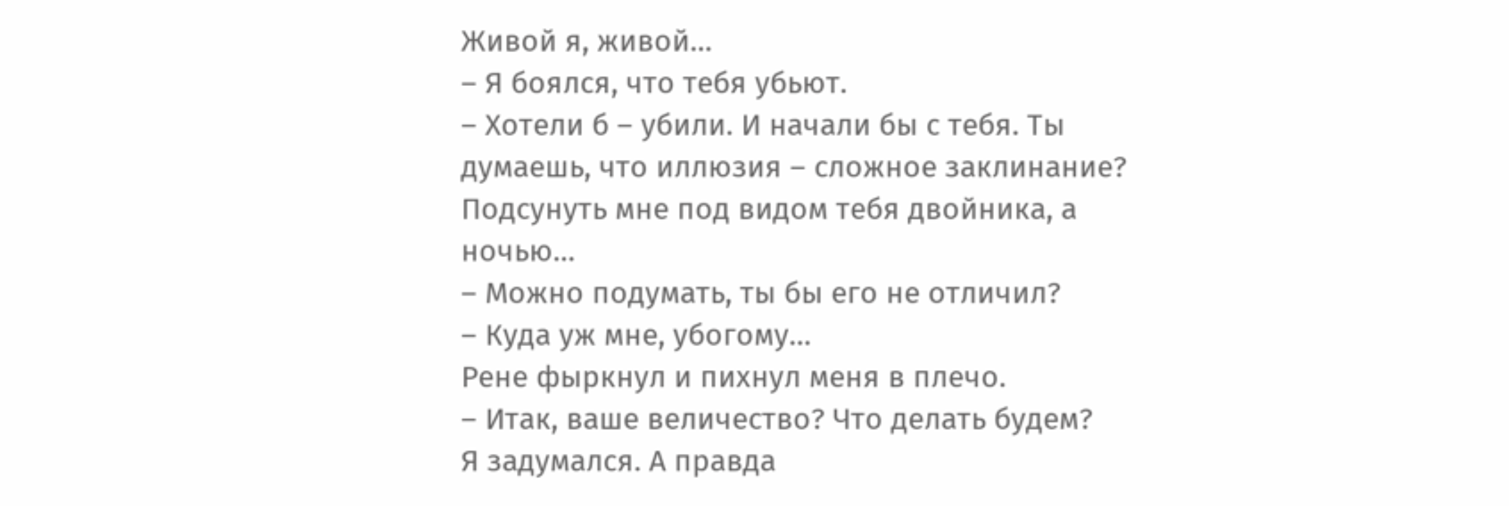Живой я, живой…
– Я боялся, что тебя убьют.
– Хотели б – убили. И начали бы с тебя. Ты думаешь, что иллюзия – сложное заклинание? Подсунуть мне под видом тебя двойника, а ночью…
– Можно подумать, ты бы его не отличил?
– Куда уж мне, убогому…
Рене фыркнул и пихнул меня в плечо.
– Итак, ваше величество? Что делать будем?
Я задумался. А правда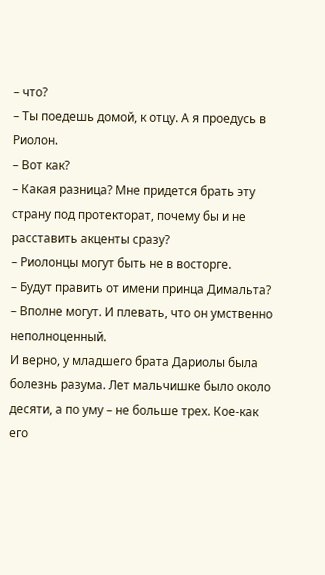– что?
– Ты поедешь домой, к отцу. А я проедусь в Риолон.
– Вот как?
– Какая разница? Мне придется брать эту страну под протекторат, почему бы и не расставить акценты сразу?
– Риолонцы могут быть не в восторге.
– Будут править от имени принца Димальта?
– Вполне могут. И плевать, что он умственно неполноценный.
И верно, у младшего брата Дариолы была болезнь разума. Лет мальчишке было около десяти, а по уму – не больше трех. Кое-как его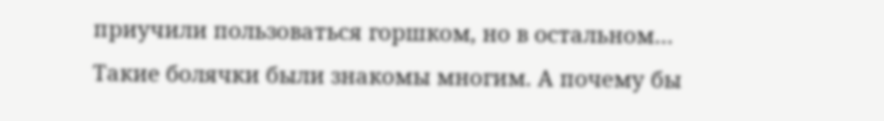приучили пользоваться горшком, но в остальном…
Такие болячки были знакомы многим. А почему бы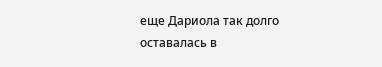еще Дариола так долго оставалась в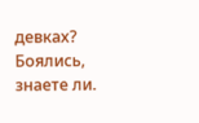девках?
Боялись, знаете ли.